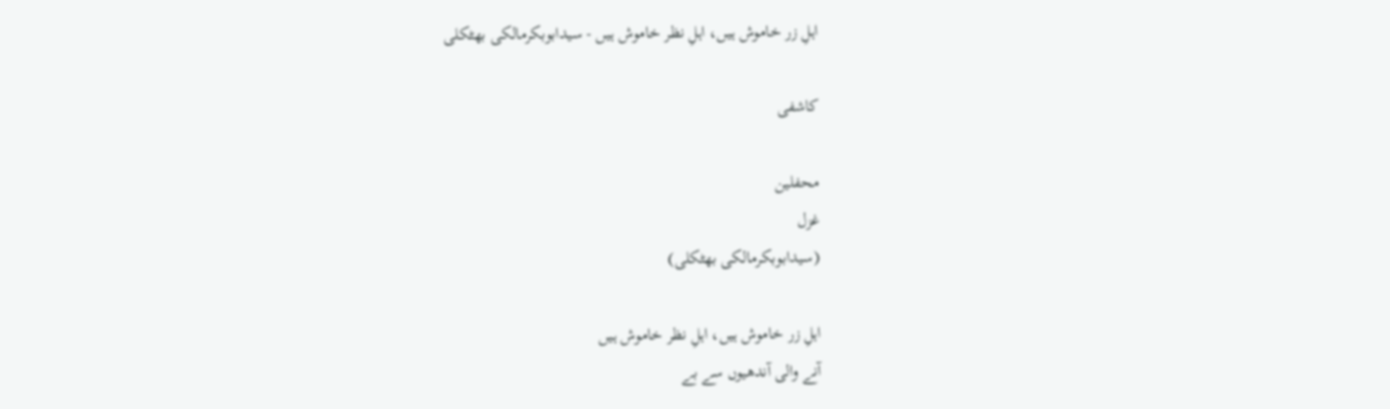اہلِ زر خاموش ہیں، اہلِ نظر خاموش ہیں - سیدابوبکرمالکی بھٹکلی

کاشفی

محفلین
غزل
(سیدابوبکرمالکی بھٹکلی)

اہلِ زر خاموش ہیں، اہلِ نظر خاموش ہیں
آنے والی آندھیوں سے بے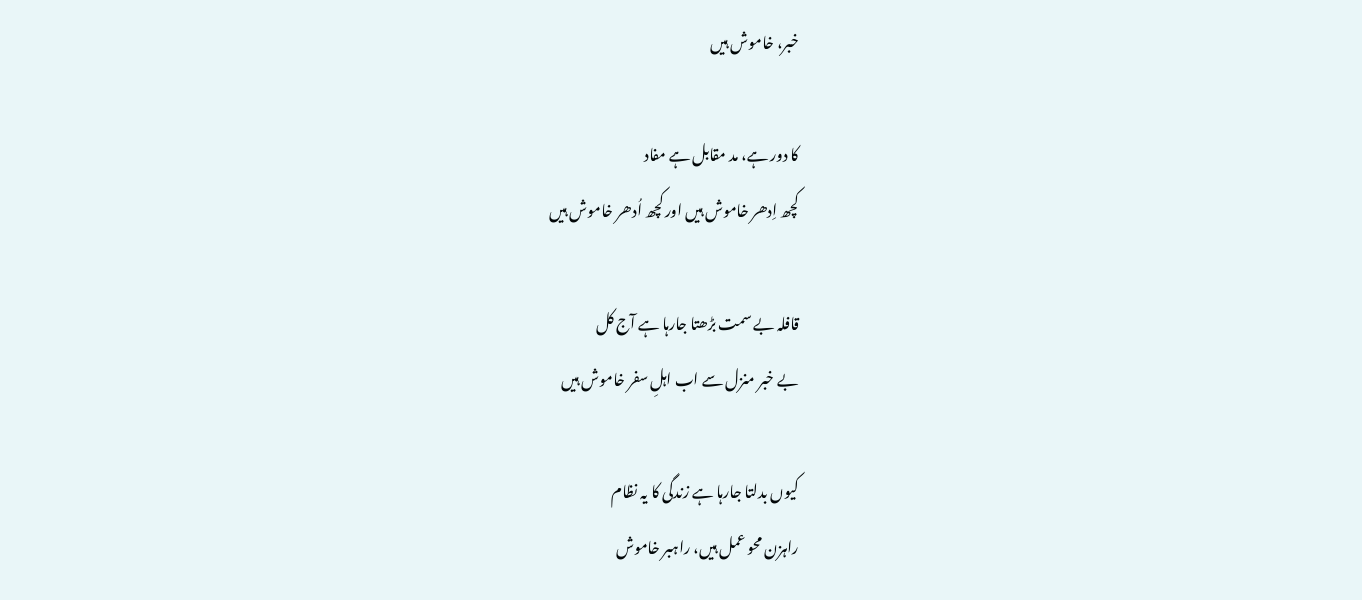خبر، خاموش ہیں

کا دور ہے، مد مقابل ہے مفاد
کچھ اِدھر خاموش ہیں اور کچھ اُدھر خاموش ہیں

قافلہ بے سمت بڑھتا جارہا ہے آج کل
بے خبر منزل سے اب اہلِ سفر خاموش ہیں

کیوں بدلتا جارہا ہے زندگی کا یہ نظام
راہزن محو عمل ہیں، راہبر خاموش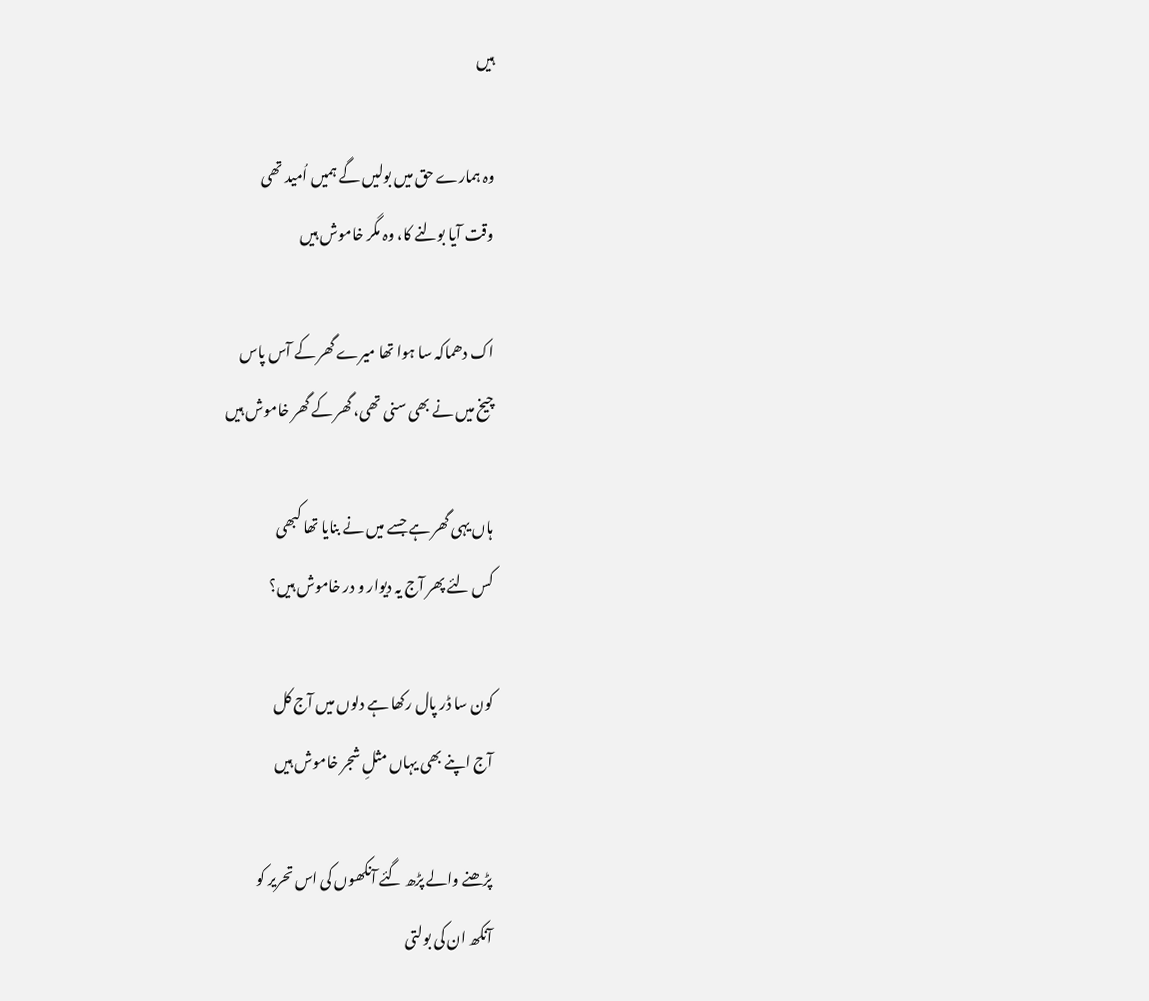ہیں

وہ ہمارے حق میں بولیں گے ہمیں اُمید تھی
وقت آیا بولنے کا، وہ مگر خاموش ہیں

اک دھماکہ سا ہوا تھا میرے گھر کے آس پاس
چیخ میں نے بھی سنی تھی، گھر کے گھر خاموش ہیں

ہاں یہی‌ گھر ہے جسے میں نے بنایا تھا کبھی
کس لئے پھر آج یہ دیوار و در خاموش ہیں؟

کون سا ڈر پال رکھا ہے دلوں میں‌ آج کل
آج اپنے بھی یہاں مثلِ شجر خاموش ہیں

پڑھنے والے پڑھ گئے آنکھوں کی اس تحریر کو
آنکھ ان کی بولتی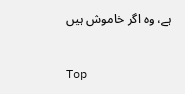ہے، وہ اگر خاموش ہیں

Top